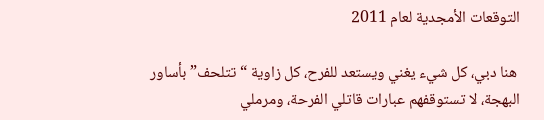التوقعات الأمجدية لعام 2011

 هنا دبي، كل شيء يغني ويستعد للفرح، كل زاوية “تتلحف” بأساور البهجة، لا تستوقفهم عبارات قاتلي الفرحة، ومرملي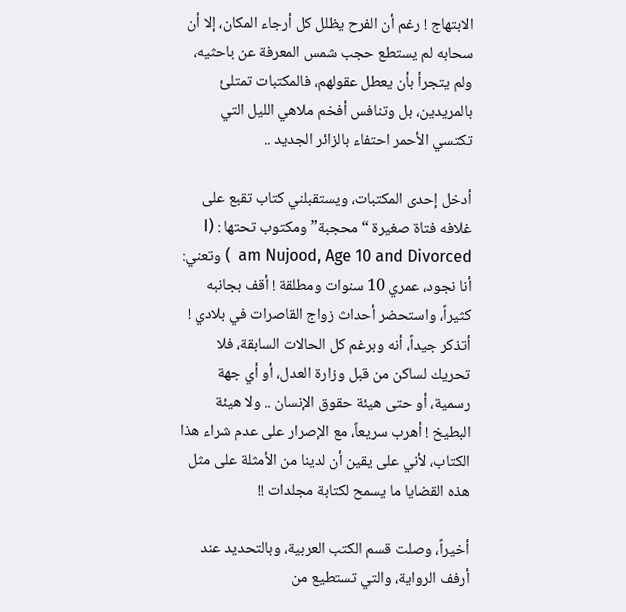الابتهاج ! رغم أن الفرح يظلل كل أرجاء المكان، إلا أن سحابه لم يستطع حجب شمس المعرفة عن باحثيه، ولم يتجرأ بأن يعطل عقولهم، فالمكتبات تمتلئ بالمريدين، بل وتنافس أفخم ملاهي الليل التي تكتسي الأحمر احتفاء بالزائر الجديد ..

أدخل إحدى المكتبات، ويستقبلني كتاب تقبع على غلافه فتاة صغيرة “محجبة” ومكتوب تحتها : (I am Nujood, Age 10 and Divorced  ) وتعني: أنا نجود، عمري 10 سنوات ومطلقة ! أقف بجانبه كثيراً، واستحضر أحداث زواج القاصرات في بلادي ! أتذكر جيداً، أنه وبرغم كل الحالات السابقة، فلا تحريك لساكن من قبل وزارة العدل، أو أي جهة رسمية، أو حتى هيئة حقوق الإنسان .. ولا هيئة البطيخ ! أهرب سريعاً، مع الإصرار على عدم شراء هذا الكتاب، لأني على يقين أن لدينا من الأمثلة على مثل هذه القضايا ما يسمح لكتابة مجلدات !!

أخيراً، وصلت قسم الكتب العربية، وبالتحديد عند أرفف الرواية، والتي تستطيع من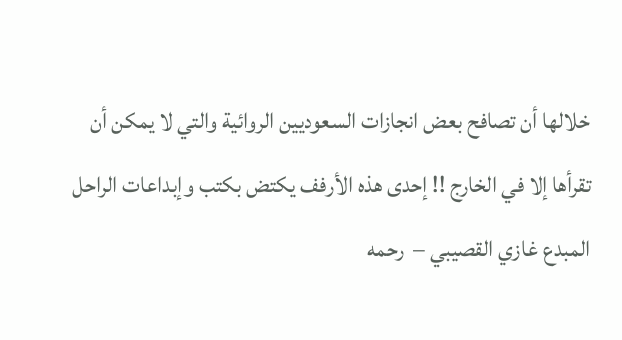خلالها أن تصافح بعض انجازات السعوديين الروائية والتي لا يمكن أن تقرأها إلا في الخارج !! إحدى هذه الأرفف يكتض بكتب وإبداعات الراحل المبدع غازي القصيبي –  رحمه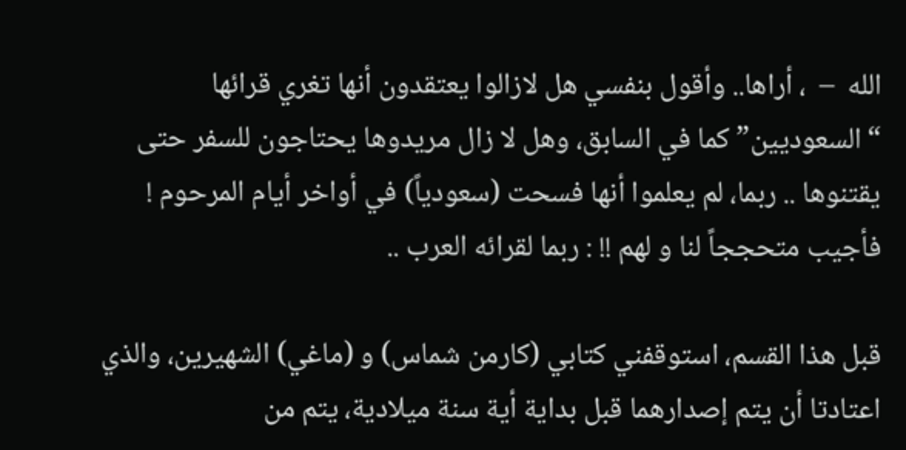الله  –  ، أراها.. وأقول بنفسي هل لازالوا يعتقدون أنها تغري قرائها “السعوديين” كما في السابق، وهل لا زال مريدوها يحتاجون للسفر حتى يقتنوها .. ربما، لم يعلموا أنها فسحت (سعودياً) في أواخر أيام المرحوم ! فأجيب متحججاً لنا و لهم !! : ربما لقرائه العرب ..

قبل هذا القسم، استوقفني كتابي (كارمن شماس) و (ماغي) الشهيرين، والذي اعتادتا أن يتم إصدارهما قبل بداية أية سنة ميلادية، يتم من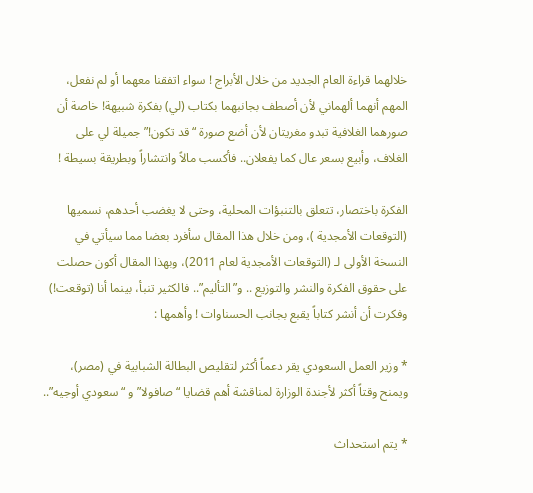خلالهما قراءة العام الجديد من خلال الأبراج ! سواء اتفقنا معهما أو لم نفعل، المهم أنهما ألهماني لأن أصطف بجانبهما بكتاب (لي) بفكرة شبيهة! خاصة أن صورهما الغلافية تبدو مغريتان لأن أضع صورة “قد تكون!” جميلة لي على الغلاف، وأبيع بسعر عال كما يفعلان.. فأكسب مالاً وانتشاراً وبطريقة بسيطة !

الفكرة باختصار، تتعلق بالتنبؤات المحلية، وحتى لا يغضب أحدهم، نسميها (التوقعات الأمجدية )، ومن خلال هذا المقال سأفرد بعضا مما سيأتي في النسخة الأولى لـ (التوقعات الأمجدية لعام 2011)، وبهذا المقال أكون حصلت على حقوق الفكرة والنشر والتوزيع .. و”التأليم”.. فالكثير تنبأ، بينما أنا (توقعت!) وفكرت أن أنشر كتاباً يقبع بجانب الحسناوات ! وأهمها :

* وزير العمل السعودي يقر دعماً أكثر لتقليص البطالة الشبابية في (مصر)، ويمنح وقتاً أكثر لأجندة الوزارة لمناقشة أهم قضايا “صافولا” و “سعودي أوجيه”..

* يتم استحداث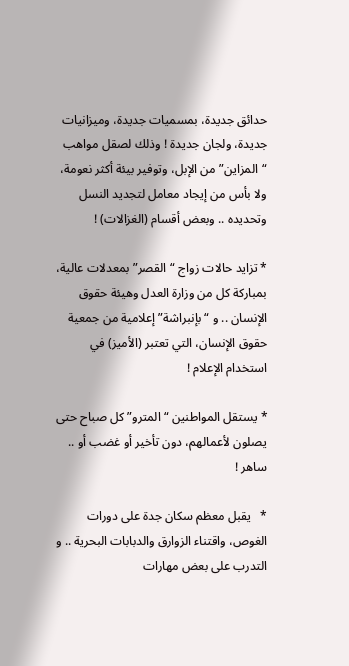حدائق جديدة، بمسميات جديدة، وميزانيات جديدة، ولجان جديدة ! وذلك لصقل مواهب “المزاين” من الإبل، وتوفير بيئة أكثر نعومة، ولا بأس من إيجاد معامل لتجديد النسل وتحديده .. وبعض أقسام (الغزالات) !

* تزايد حالات زواج “القصر” بمعدلات عالية، بمباركة كل من وزارة العدل وهيئة حقوق الإنسان .. و “بإنبراشة” إعلامية من جمعية حقوق الإنسان، التي تعتبر (الأميز) في استخدام الإعلام !

* يستقل المواطنين “المترو” كل صباح حتى يصلون لأعمالهم، دون تأخير أو غضب أو .. ساهر !

*   يقبل معظم سكان جدة على دورات الغوص، واقتناء الزوارق والدبابات البحرية .. و التدرب على بعض مهارات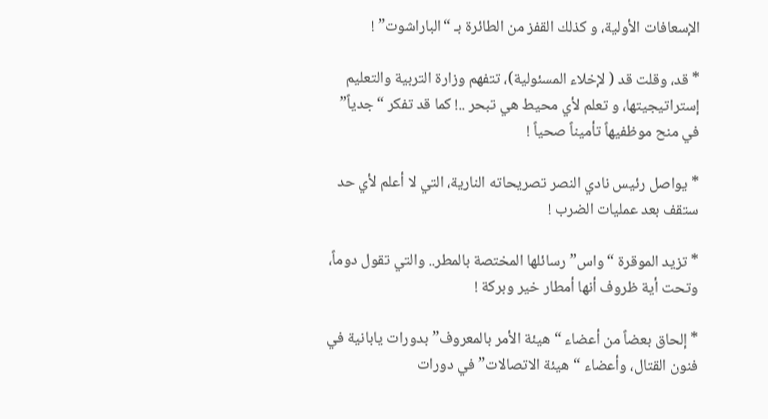الإسعافات الأولية، و كذلك القفز من الطائرة بـ “الباراشوت” !

* قد، وقلت قد ( لإخلاء المسئولية)، تتفهم وزارة التربية والتعليم إستراتيجيتها، و تعلم لأي محيط هي تبحر ..! كما قد تفكر “جدياً” في منح موظفيهاً تأميناً صحياً !

* يواصل رئيس نادي النصر تصريحاته النارية، التي لا أعلم لأي حد ستقف بعد عمليات الضرب !

* تزيد الموقرة “واس” رسائلها المختصة بالمطر.. والتي تقول دوماً، وتحت أية ظروف أنها أمطار خير وبركة !

* إلحاق بعضاً من أعضاء “هيئة الأمر بالمعروف” بدورات يابانية في فنون القتال، وأعضاء “هيئة الاتصالات” في دورات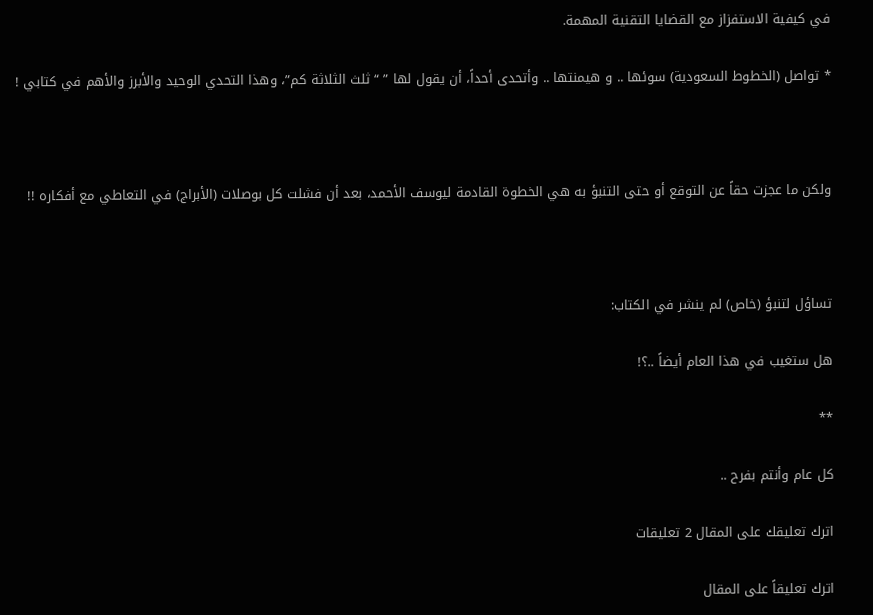في كيفية الاستفزاز مع القضايا التقنية المهمة.

* تواصل (الخطوط السعودية) سوئها .. و هيمنتها .. وأتحدى أحداً، أن يقول لها ” “ثلث الثلاثة كم”، وهذا التحدي الوحيد والأبرز والأهم في كتابي !



ولكن ما عجزت حقاً عن التوقع أو حتى التنبؤ به هي الخطوة القادمة ليوسف الأحمد، بعد أن فشلت كل بوصلات (الأبراج) في التعاطي مع أفكاره !!



تساؤل لتنبؤ (خاص) لم ينشر في الكتاب:

هل ستغيب في هذا العام أيضاً ..؟!

**

كل عام وأنتم بفرح ..

اترك تعليقك على المقال 2 تعليقات

اترك تعليقاً على المقال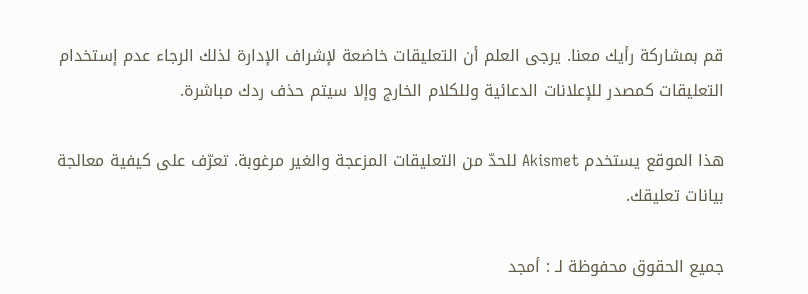قم بمشاركة رأيك معنا. يرجى العلم أن التعليقات خاضعة لإشراف الإدارة لذلك الرجاء عدم إستخدام التعليقات كمصدر للإعلانات الدعائية وللكلام الخارج وإلا سيتم حذف ردك مباشرة.

هذا الموقع يستخدم Akismet للحدّ من التعليقات المزعجة والغير مرغوبة. تعرّف على كيفية معالجة بيانات تعليقك.

جميع الحقوق محفوظة لـ : أمجد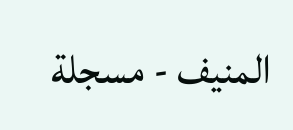المنيف - مسجلة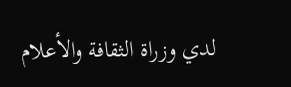لدي وزراة الثقافة والأعلام